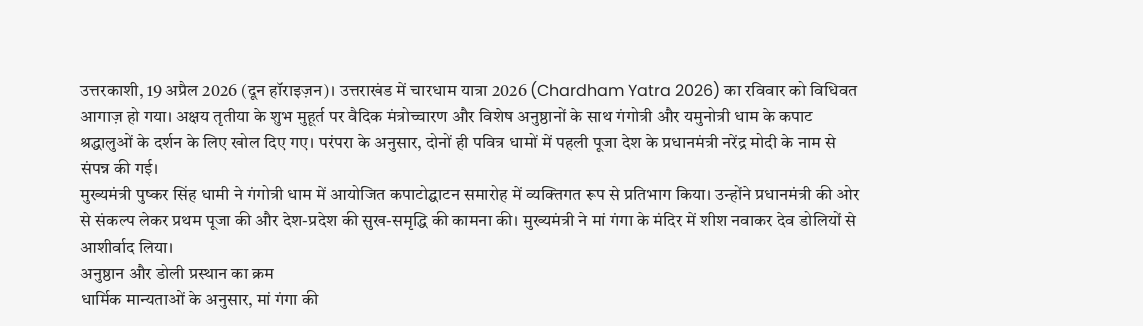उत्तरकाशी, 19 अप्रैल 2026 (दून हॉराइज़न)। उत्तराखंड में चारधाम यात्रा 2026 (Chardham Yatra 2026) का रविवार को विधिवत आगाज़ हो गया। अक्षय तृतीया के शुभ मुहूर्त पर वैदिक मंत्रोच्चारण और विशेष अनुष्ठानों के साथ गंगोत्री और यमुनोत्री धाम के कपाट श्रद्धालुओं के दर्शन के लिए खोल दिए गए। परंपरा के अनुसार, दोनों ही पवित्र धामों में पहली पूजा देश के प्रधानमंत्री नरेंद्र मोदी के नाम से संपन्न की गई।
मुख्यमंत्री पुष्कर सिंह धामी ने गंगोत्री धाम में आयोजित कपाटोद्घाटन समारोह में व्यक्तिगत रूप से प्रतिभाग किया। उन्होंने प्रधानमंत्री की ओर से संकल्प लेकर प्रथम पूजा की और देश-प्रदेश की सुख-समृद्धि की कामना की। मुख्यमंत्री ने मां गंगा के मंदिर में शीश नवाकर देव डोलियों से आशीर्वाद लिया।
अनुष्ठान और डोली प्रस्थान का क्रम
धार्मिक मान्यताओं के अनुसार, मां गंगा की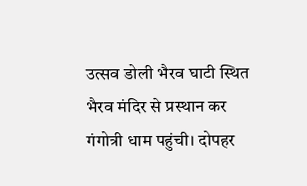उत्सव डोली भैरव घाटी स्थित भैरव मंदिर से प्रस्थान कर गंगोत्री धाम पहुंची। दोपहर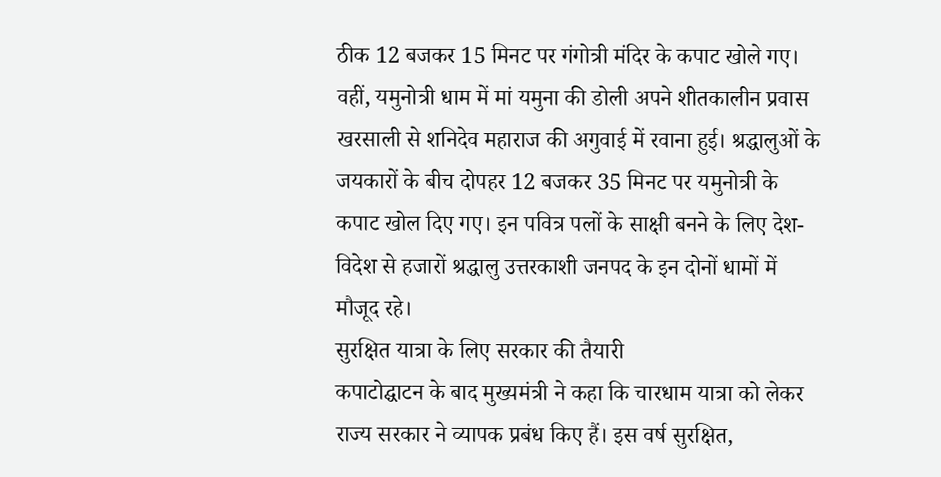ठीक 12 बजकर 15 मिनट पर गंगोत्री मंदिर के कपाट खोले गए।
वहीं, यमुनोत्री धाम में मां यमुना की डोली अपने शीतकालीन प्रवास खरसाली से शनिदेव महाराज की अगुवाई में रवाना हुई। श्रद्धालुओं के जयकारों के बीच दोपहर 12 बजकर 35 मिनट पर यमुनोत्री के कपाट खोल दिए गए। इन पवित्र पलों के साक्षी बनने के लिए देश-विदेश से हजारों श्रद्धालु उत्तरकाशी जनपद के इन दोनों धामों में मौजूद रहे।
सुरक्षित यात्रा के लिए सरकार की तैयारी
कपाटोद्घाटन के बाद मुख्यमंत्री ने कहा कि चारधाम यात्रा को लेकर राज्य सरकार ने व्यापक प्रबंध किए हैं। इस वर्ष सुरक्षित,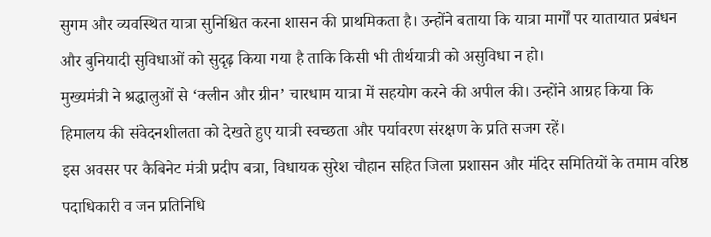सुगम और व्यवस्थित यात्रा सुनिश्चित करना शासन की प्राथमिकता है। उन्होंने बताया कि यात्रा मार्गों पर यातायात प्रबंधन और बुनियादी सुविधाओं को सुदृढ़ किया गया है ताकि किसी भी तीर्थयात्री को असुविधा न हो।
मुख्यमंत्री ने श्रद्धालुओं से ‘क्लीन और ग्रीन’ चारधाम यात्रा में सहयोग करने की अपील की। उन्होंने आग्रह किया कि हिमालय की संवेदनशीलता को देखते हुए यात्री स्वच्छता और पर्यावरण संरक्षण के प्रति सजग रहें।
इस अवसर पर कैबिनेट मंत्री प्रदीप बत्रा, विधायक सुरेश चौहान सहित जिला प्रशासन और मंदिर समितियों के तमाम वरिष्ठ पदाधिकारी व जन प्रतिनिधि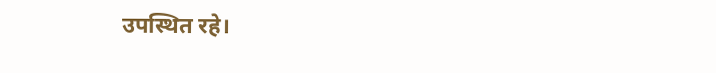उपस्थित रहे।